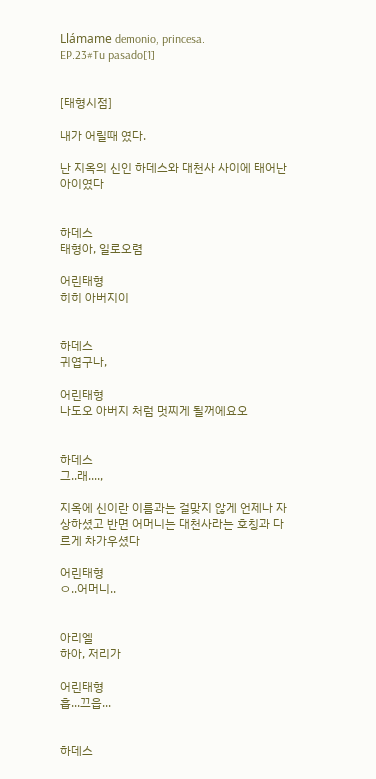Llámame demonio, princesa.
EP.23#Tu pasado[1]


[태형시점]

내가 어릴때 였다.

난 지옥의 신인 하데스와 대천사 사이에 태어난 아이였다


하데스
태형아, 일로오렴

어린태형
히히 아버지이


하데스
귀엽구나,

어린태형
나도오 아버지 처럼 멋찌게 될꺼에요오


하데스
그..래....,

지옥에 신이란 이름과는 걸맞지 않게 언제나 자상하셨고 반면 어머니는 대천사라는 호칭과 다르게 차가우셨다

어린태형
ㅇ..어머니..


아리엘
하아, 저리가

어린태형
흡...끄읍...


하데스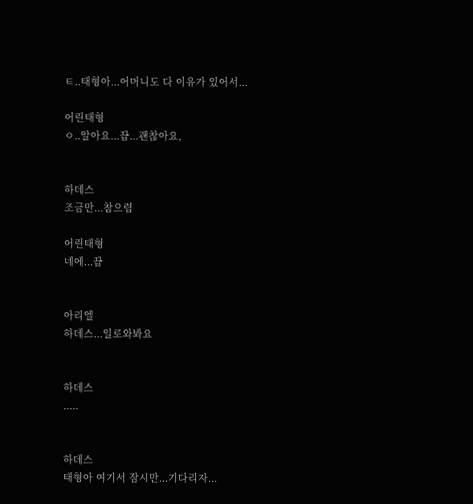ㅌ..태형아...어머니도 다 이유가 있어서...

어린태형
ㅇ..알아요...끕...괜찮아요,


하데스
조금만...참으렴

어린태형
네에...끕


아리엘
하데스...일로와봐요


하데스
.....


하데스
태형아 여기서 잠시만...기다리자...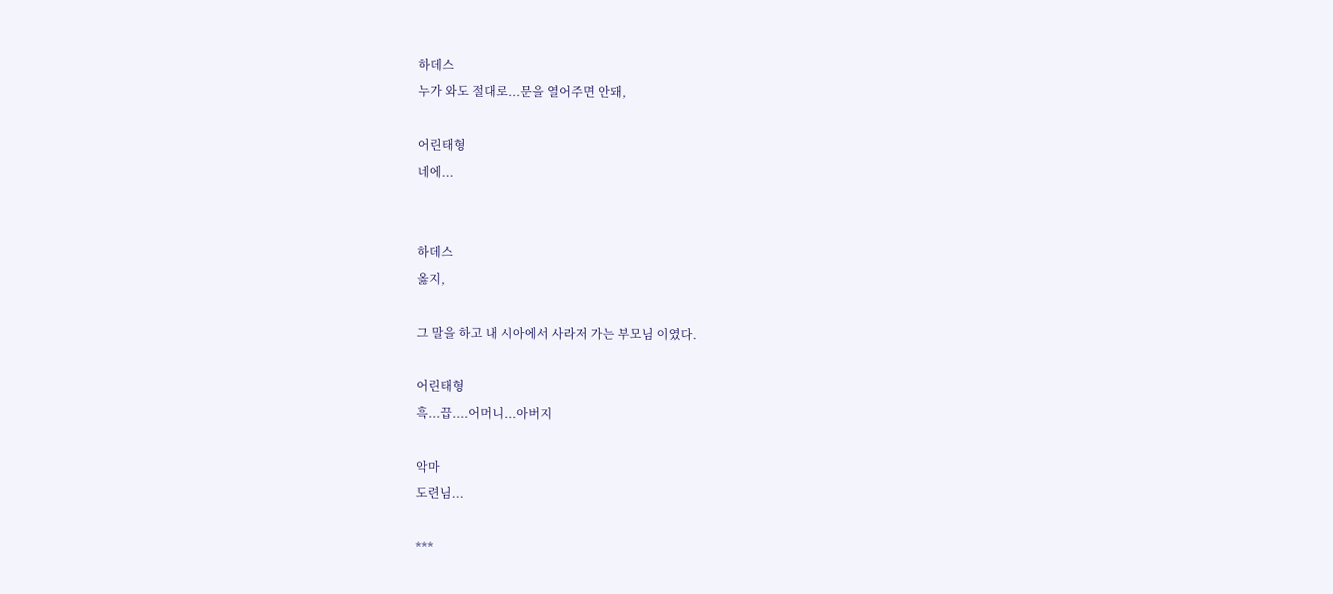하데스
누가 와도 절대로...문을 열어주면 안돼,

어린태형
네에...


하데스
옳지,

그 말을 하고 내 시아에서 사라저 가는 부모님 이였다.

어린태형
흑...끕....어머니...아버지

악마
도련님...

***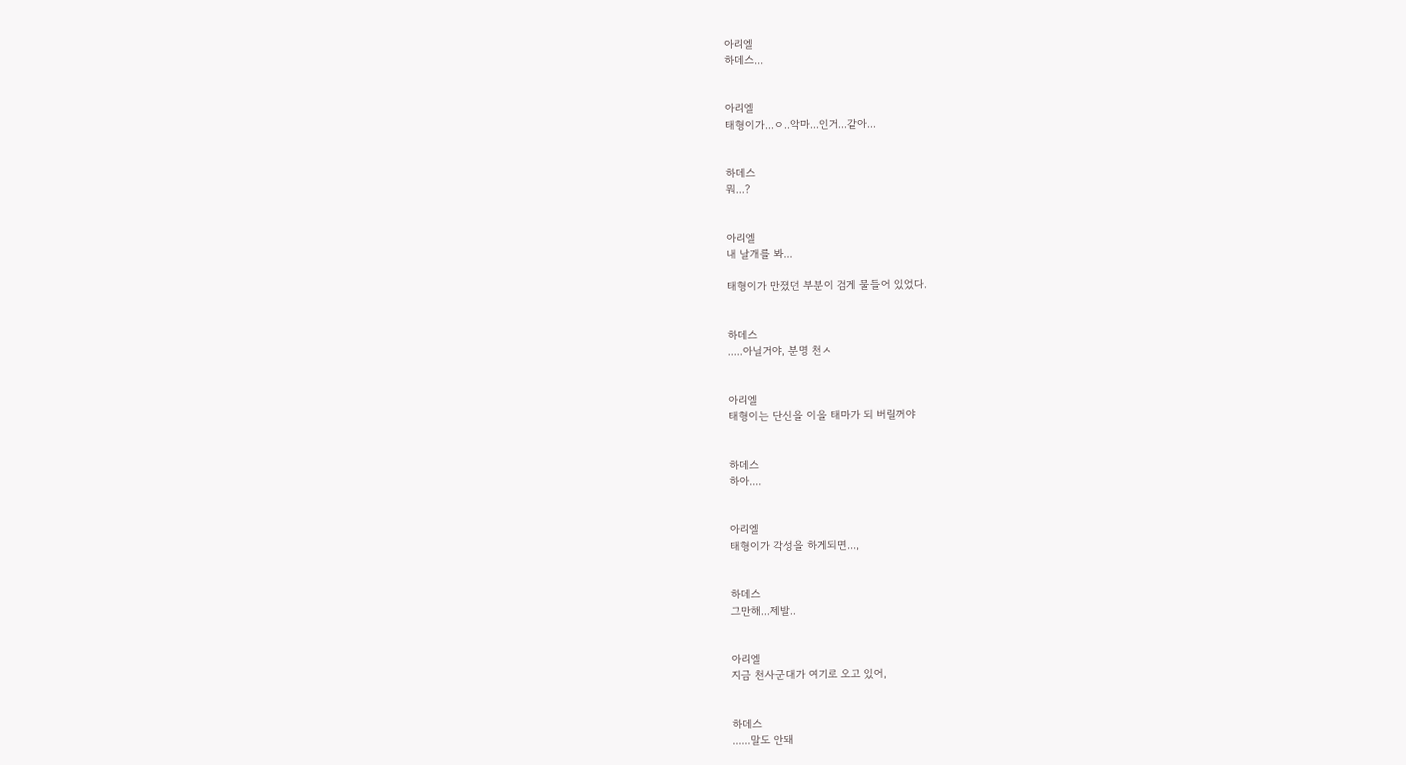아리엘
하데스...


아리엘
태형이가...ㅇ..악마...인거...같아...


하데스
뭐...?


아리엘
내 날개를 봐...

태형이가 만졌던 부분이 검게 물들어 있었다.


하데스
.....아닐거야, 분명 천ㅅ


아리엘
태형이는 단신을 이을 태마가 되 버릴꺼야


하데스
하아....


아리엘
태형이가 각성을 하게되면...,


하데스
그만해...제발..


아리엘
지금 천사군대가 여기로 오고 있어,


하데스
......말도 안돼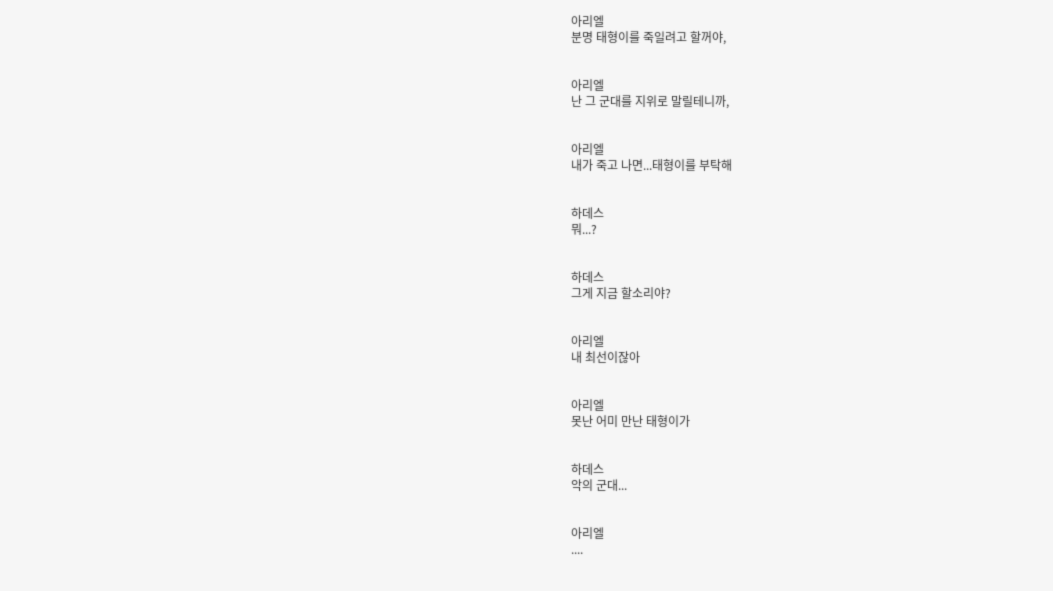아리엘
분명 태형이를 죽일려고 할꺼야,


아리엘
난 그 군대를 지위로 말릴테니까,


아리엘
내가 죽고 나면...태형이를 부탁해


하데스
뭐...?


하데스
그게 지금 할소리야?


아리엘
내 최선이잖아


아리엘
못난 어미 만난 태형이가


하데스
악의 군대...


아리엘
....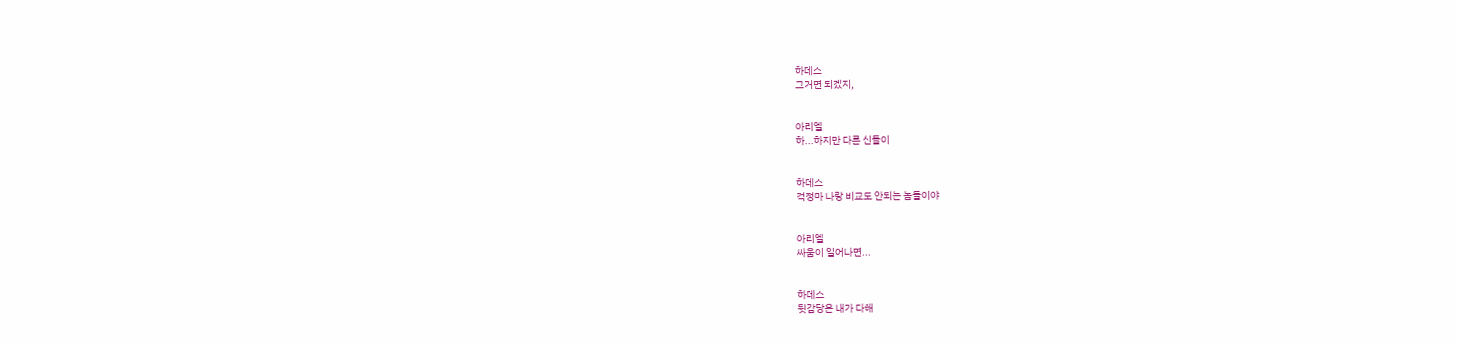하데스
그거면 되겠지,


아리엘
하...하지만 다른 신들이


하데스
걱정마 나랑 비교도 안되는 놈들이야


아리엘
싸움이 일어나면...


하데스
뒷감당은 내가 다해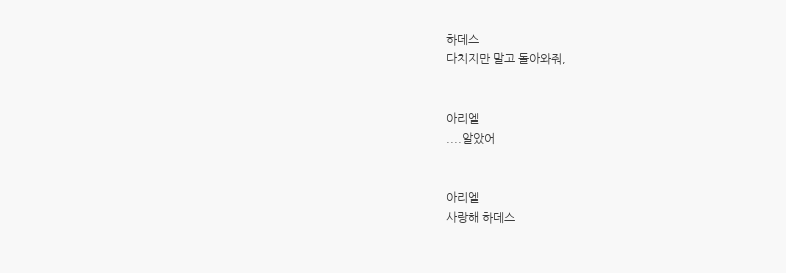하데스
다치지만 말고 돌아와줘,


아리엘
....알았어


아리엘
사랑해 하데스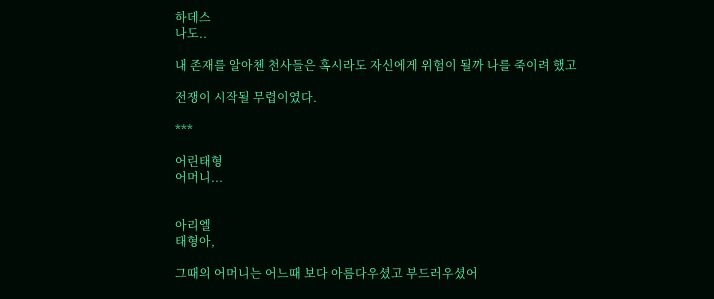하데스
나도..

내 존재를 알아첸 천사들은 혹시라도 자신에게 위험이 될까 나를 죽이려 했고

전쟁이 시작될 무렵이였다.

***

어린태형
어머니...


아리엘
태형아,

그때의 어머니는 어느때 보다 아름다우셨고 부드러우셨어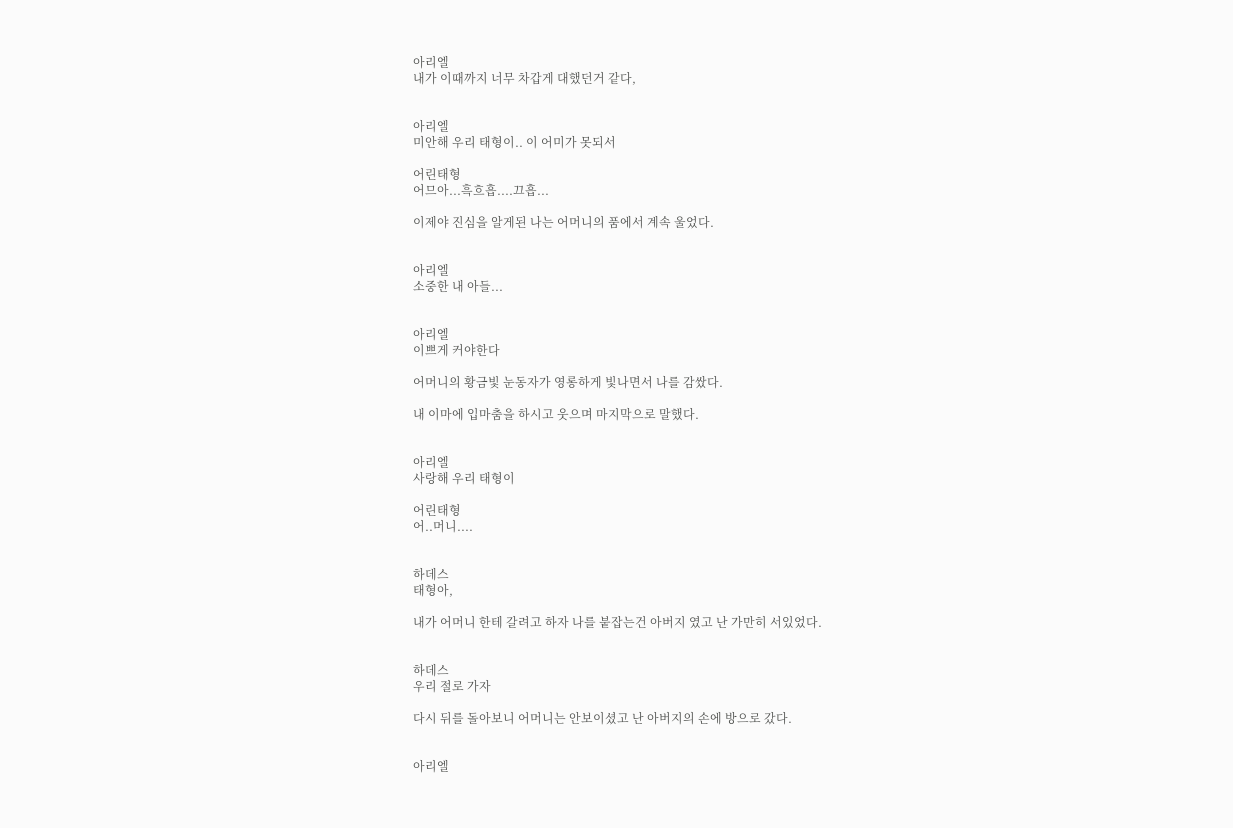아리엘
내가 이때까지 너무 차갑게 대했던거 같다,


아리엘
미안해 우리 태형이.. 이 어미가 못되서

어린태형
어므아...흑흐흡....끄흡...

이제야 진심을 알게된 나는 어머니의 품에서 계속 울었다.


아리엘
소중한 내 아들...


아리엘
이쁘게 커야한다

어머니의 황금빛 눈동자가 영롱하게 빛나면서 나를 감쌌다.

내 이마에 입마춤을 하시고 웃으며 마지막으로 말했다.


아리엘
사랑해 우리 태형이

어린태형
어..머니....


하데스
태형아,

내가 어머니 한테 갈려고 하자 나를 붙잡는건 아버지 였고 난 가만히 서있었다.


하데스
우리 절로 가자

다시 뒤를 돌아보니 어머니는 안보이셨고 난 아버지의 손에 방으로 갔다.


아리엘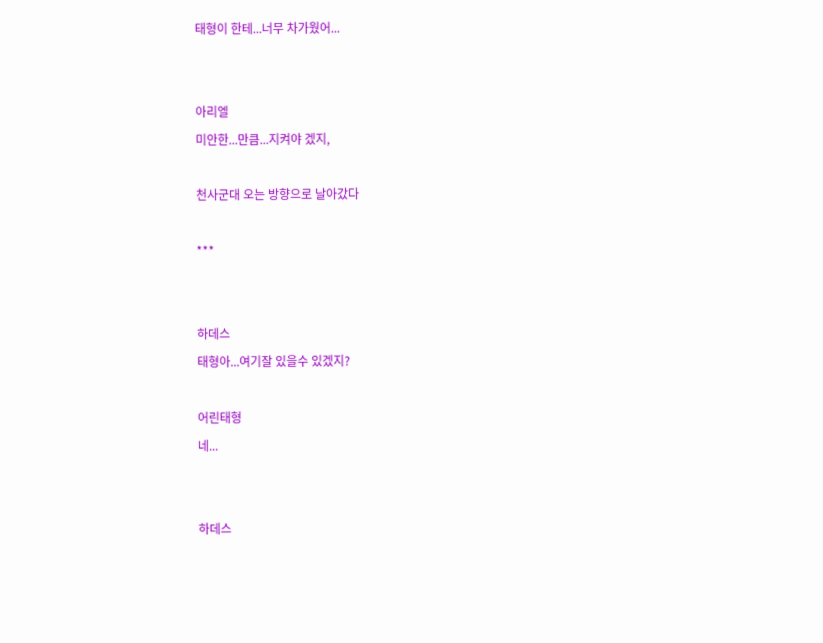태형이 한테...너무 차가웠어...


아리엘
미안한...만큼...지켜야 겠지,

천사군대 오는 방향으로 날아갔다

***


하데스
태형아...여기잘 있을수 있겠지?

어린태형
네...


하데스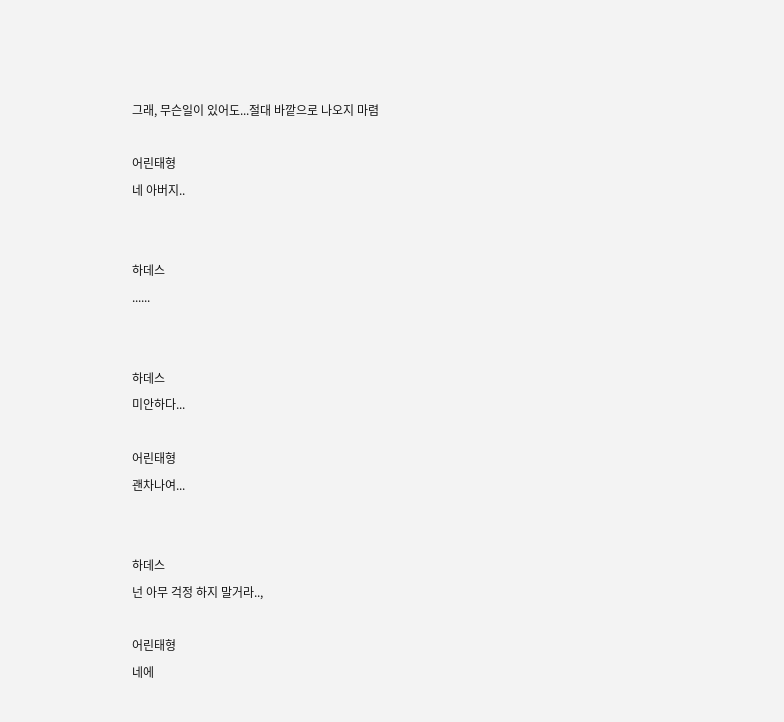그래, 무슨일이 있어도...절대 바깥으로 나오지 마렴

어린태형
네 아버지..


하데스
......


하데스
미안하다...

어린태형
괜차나여...


하데스
넌 아무 걱정 하지 말거라..,

어린태형
네에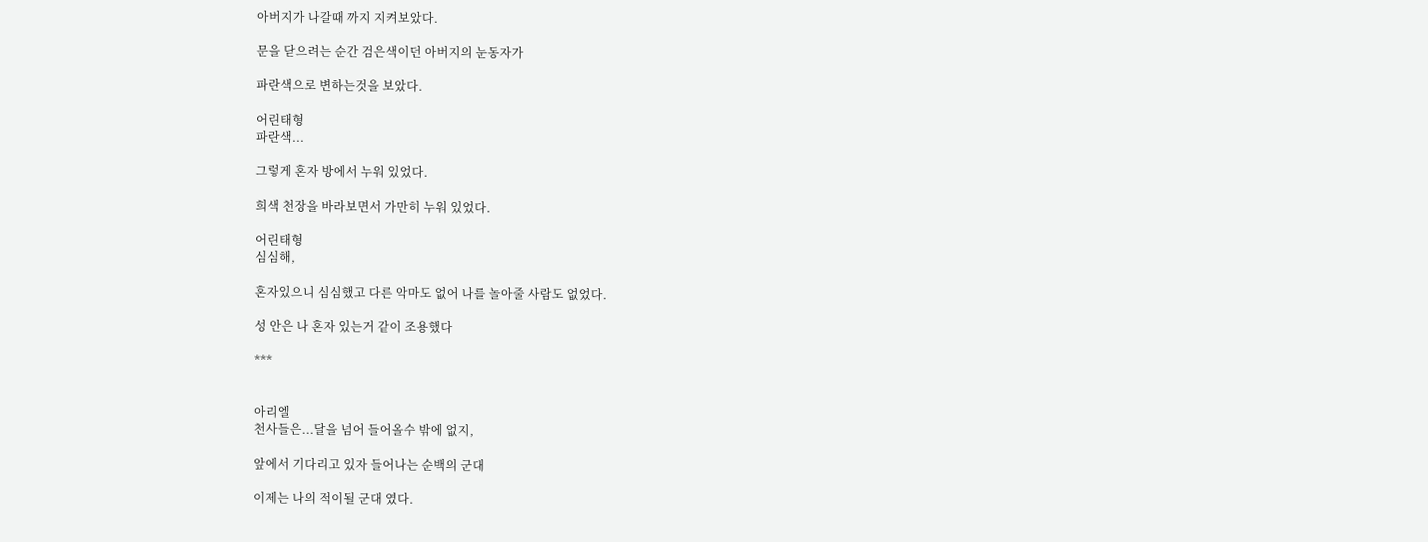아버지가 나갈때 까지 지켜보았다.

문을 닫으려는 순간 검은색이던 아버지의 눈동자가

파란색으로 변하는것을 보았다.

어린태형
파란색...

그렇게 혼자 방에서 누워 있었다.

희색 천장을 바라보면서 가만히 누워 있었다.

어린태형
심심해,

혼자있으니 심심했고 다른 악마도 없어 나를 놀아줄 사람도 없었다.

성 안은 나 혼자 있는거 같이 조용했다

***


아리엘
천사들은...달을 넘어 들어올수 밖에 없지,

앞에서 기다리고 있자 들어나는 순백의 군대

이제는 나의 적이될 군대 였다.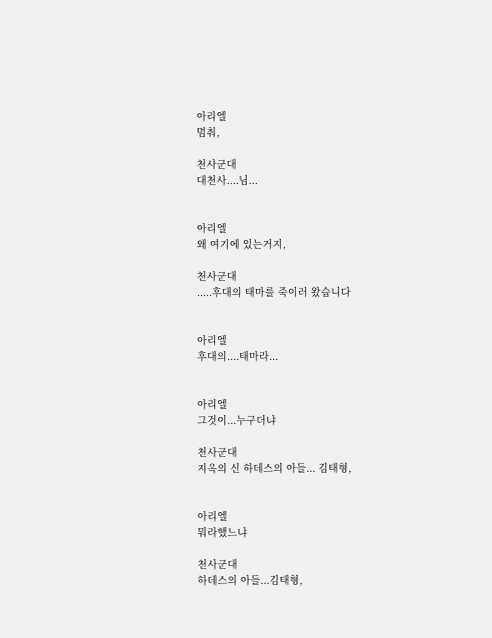아리엘
멈춰,

천사군대
대천사....님...


아리엘
왜 여기에 있는거지,

천사군대
.....후대의 태마를 죽이러 왔습니다


아리엘
후대의....태마라...


아리엘
그것이...누구더냐

천사군대
지옥의 신 하데스의 아들... 김태형,


아리엘
뭐라했느냐

천사군대
하데스의 아들...김태형,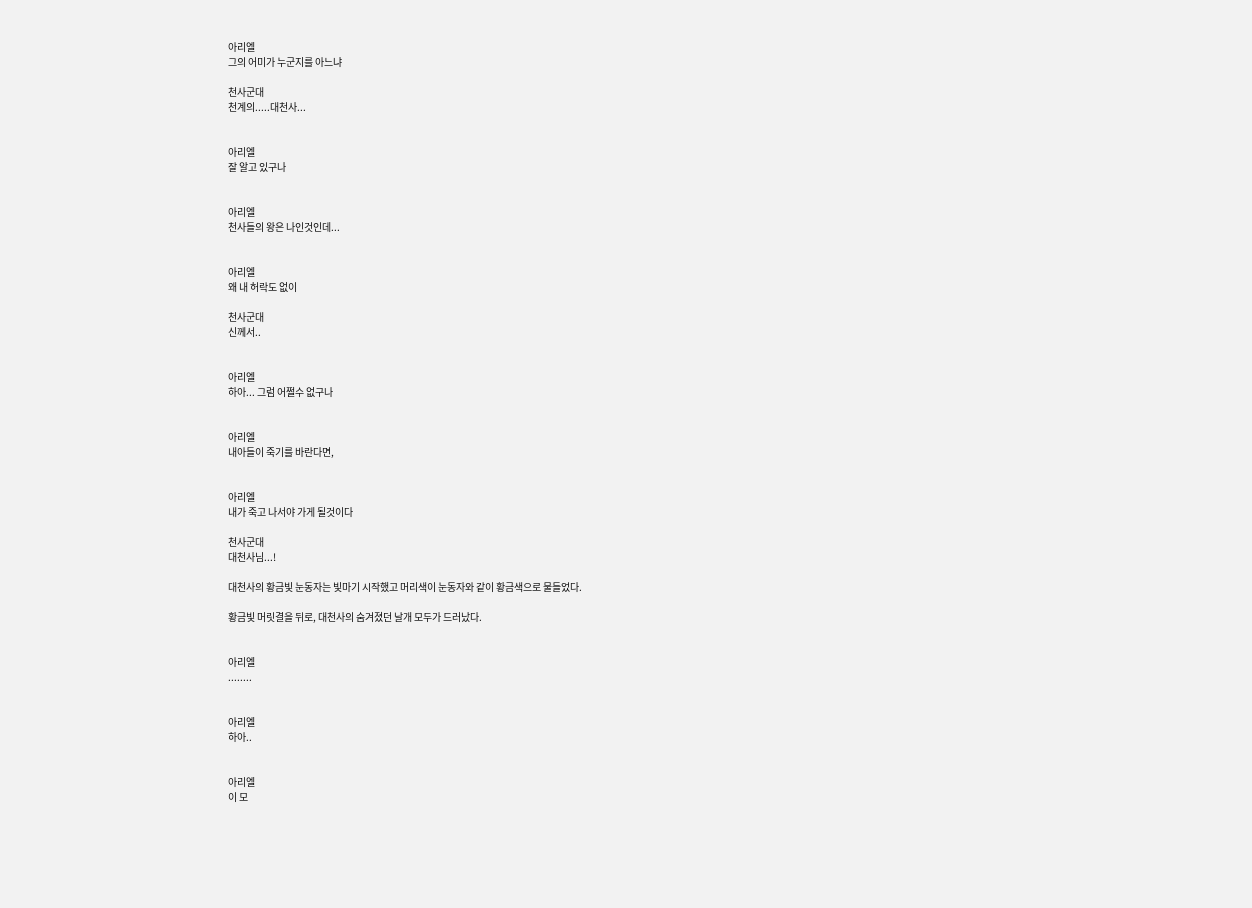아리엘
그의 어미가 누군지를 아느냐

천사군대
천계의.....대천사...


아리엘
잘 알고 있구나


아리엘
천사들의 왕은 나인것인데...


아리엘
왜 내 허락도 없이

천사군대
신께서..


아리엘
하아... 그럼 어쩔수 없구나


아리엘
내아들이 죽기를 바란다면,


아리엘
내가 죽고 나서야 가게 될것이다

천사군대
대천사님...!

대천사의 황금빛 눈동자는 빛마기 시작했고 머리색이 눈동자와 같이 황금색으로 물들었다.

황금빛 머릿결을 뒤로, 대천사의 숨겨졌던 날개 모두가 드러났다.


아리엘
........


아리엘
하아..


아리엘
이 모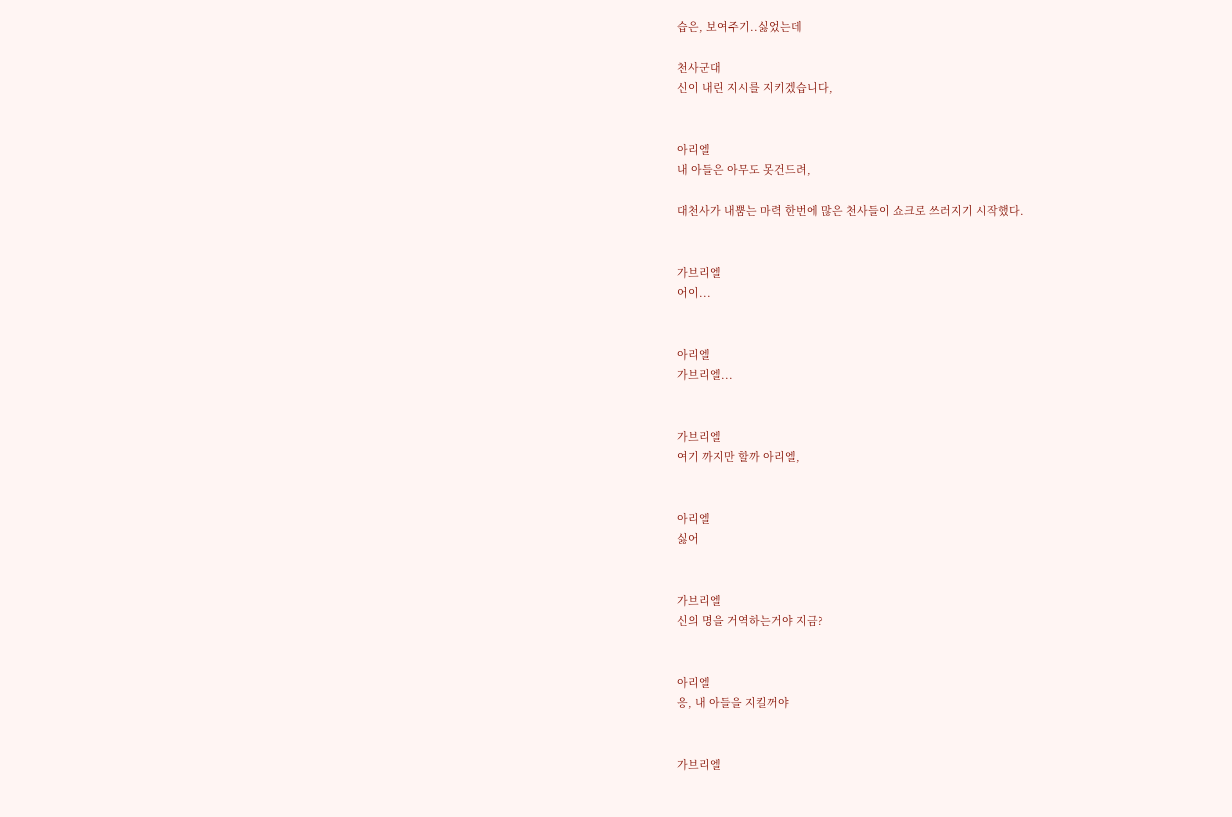습은, 보여주기..싫었는데

천사군대
신이 내린 지시를 지키겠습니다,


아리엘
내 아들은 아무도 못건드려,

대천사가 내뿜는 마력 한번에 많은 천사들이 쇼크로 쓰러지기 시작했다.


가브리엘
어이...


아리엘
가브리엘...


가브리엘
여기 까지만 할까 아리엘,


아리엘
싫어


가브리엘
신의 명을 거역하는거야 지금?


아리엘
응, 내 아들을 지킬꺼야


가브리엘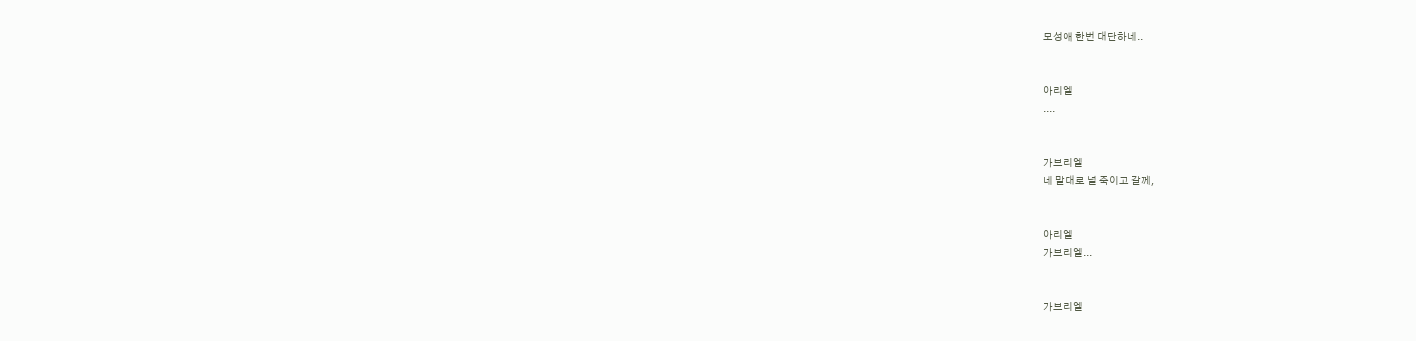모성애 한번 대단하네..


아리엘
....


가브리엘
네 말대로 널 죽이고 갈께,


아리엘
가브리엘...


가브리엘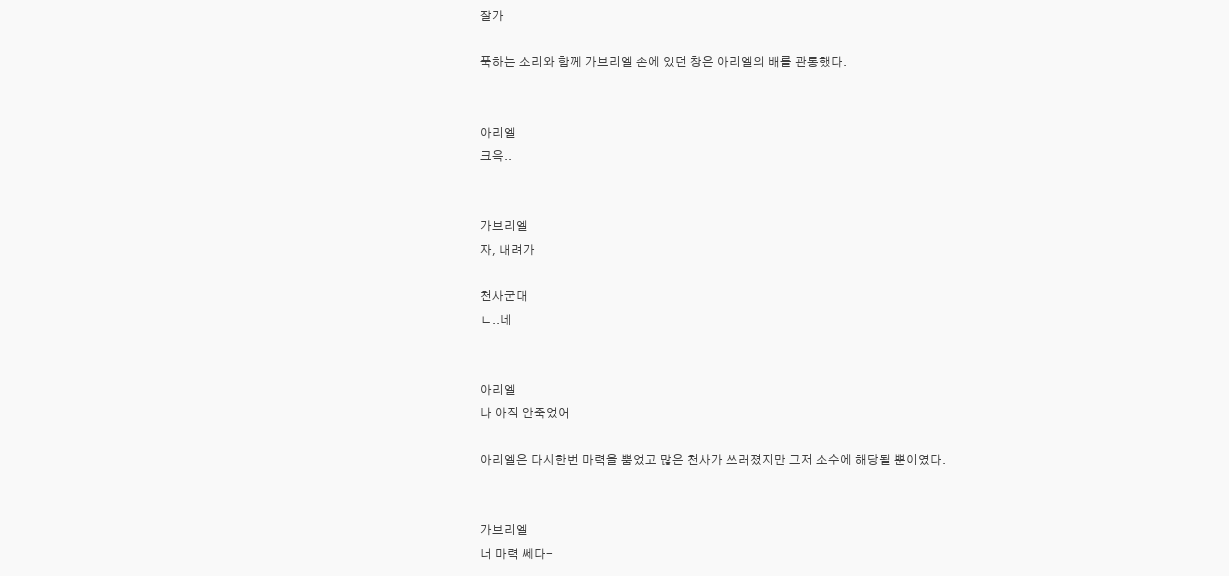잘가

푹하는 소리와 함께 가브리엘 손에 있던 창은 아리엘의 배를 관통했다.


아리엘
크윽..


가브리엘
자, 내려가

천사군대
ㄴ..네


아리엘
나 아직 안죽었어

아리엘은 다시한번 마력을 뿜었고 많은 천사가 쓰러졌지만 그저 소수에 해당될 뿐이였다.


가브리엘
너 마력 쎄다-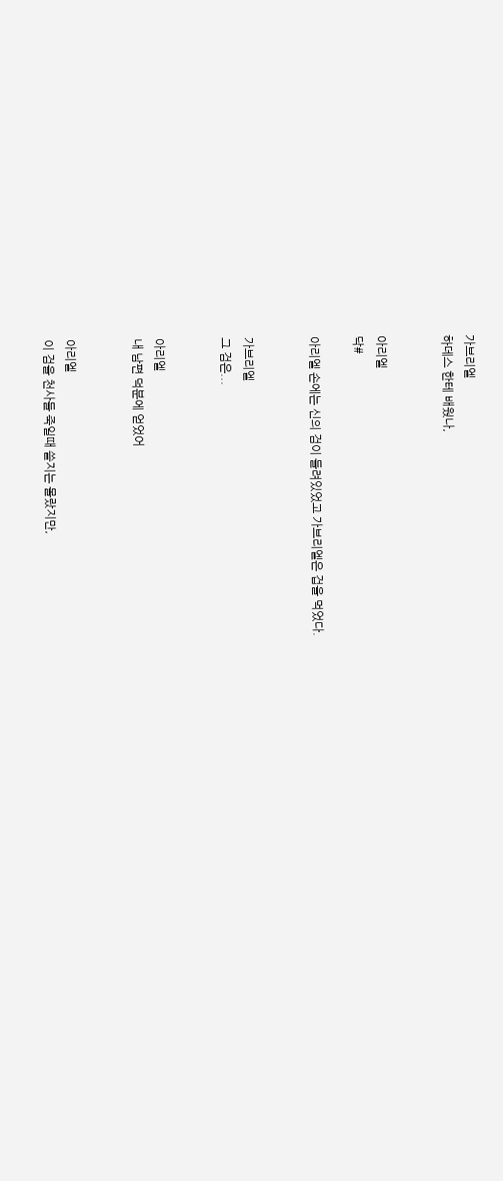가브리엘
하데스 한테 배웠나,


아리엘
닥#

아리엘 손에는 신의 검이 들려있었고 가브리엘은 겁을 먹었다.


가브리엘
그 검은...


아리엘
내 남편 덕분에 얻었어


아리엘
이 검을 천사들 죽일때 쓸지는 몰랐지만,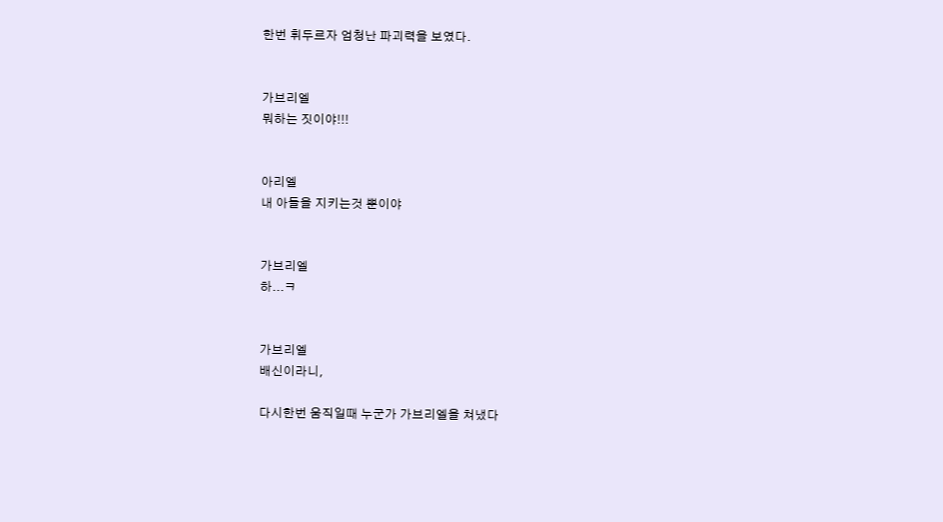한번 휘두르자 엄청난 파괴력을 보였다.


가브리엘
뭐하는 짓이야!!!


아리엘
내 아들을 지키는것 뿐이야


가브리엘
하...ㅋ


가브리엘
배신이라니,

다시한번 움직일때 누군가 가브리엘을 쳐냈다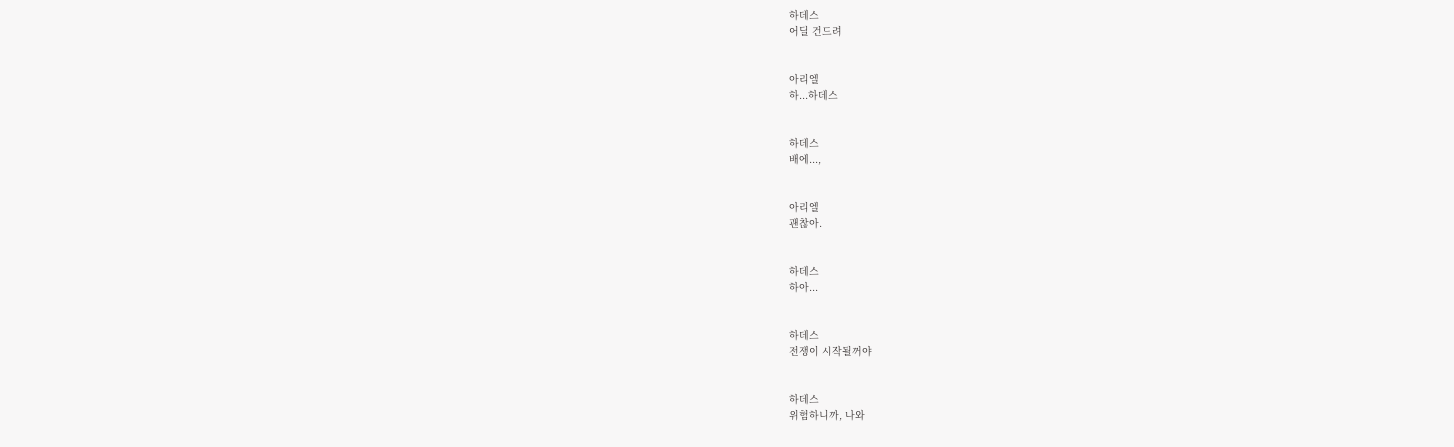하데스
어딜 건드려


아리엘
하...하데스


하데스
배에...,


아리엘
괜찮아.


하데스
하아...


하데스
전쟁이 시작될꺼야


하데스
위험하니까, 나와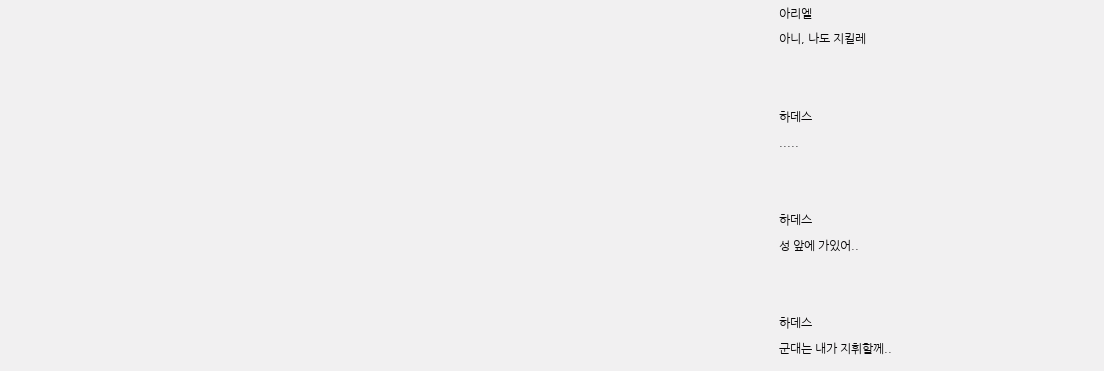아리엘
아니, 나도 지킬레


하데스
.....


하데스
성 앞에 가있어..


하데스
군대는 내가 지휘할께..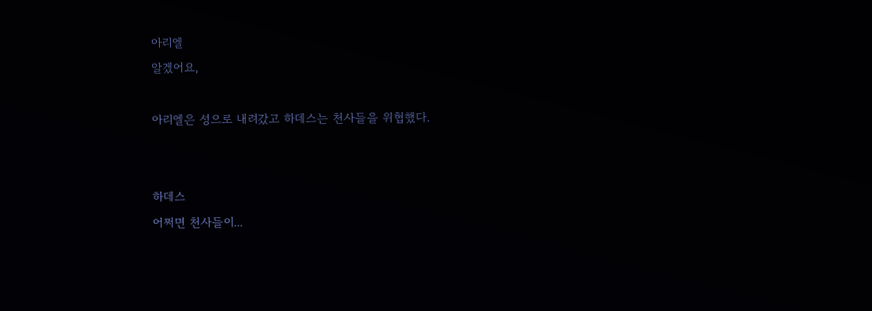아리엘
알겠어요,

아리엘은 성으로 내려갔고 하데스는 천사들을 위협했다.


하데스
어쩌면 천사들이...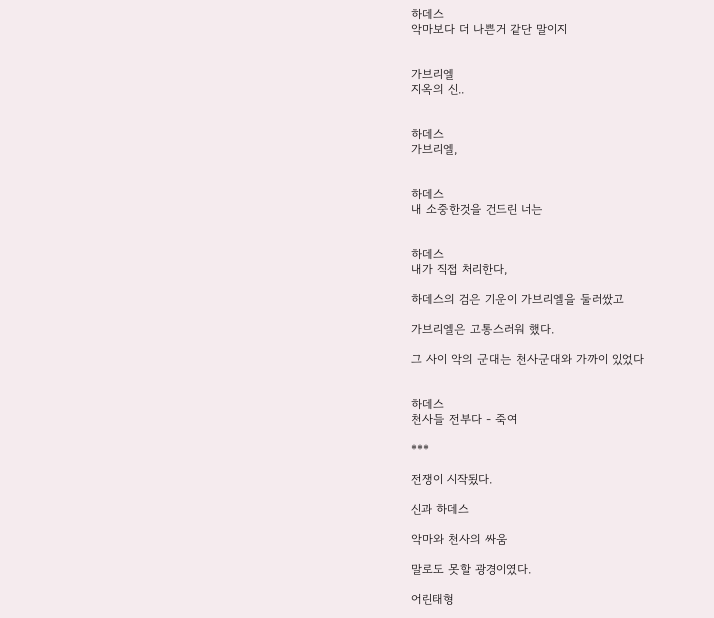하데스
악마보다 더 나쁜거 같단 말이지


가브리엘
지옥의 신..


하데스
가브리엘,


하데스
내 소중한것을 건드린 너는


하데스
내가 직접 처리한다,

하데스의 검은 기운이 가브리엘을 둘러쌌고

가브리엘은 고통스러워 했다.

그 사이 악의 군대는 천사군대와 가까이 있었다


하데스
천사들 전부다 - 죽여

***

전쟁이 시작됬다.

신과 하데스

악마와 천사의 싸움

말로도 못할 광경이였다.

어린태형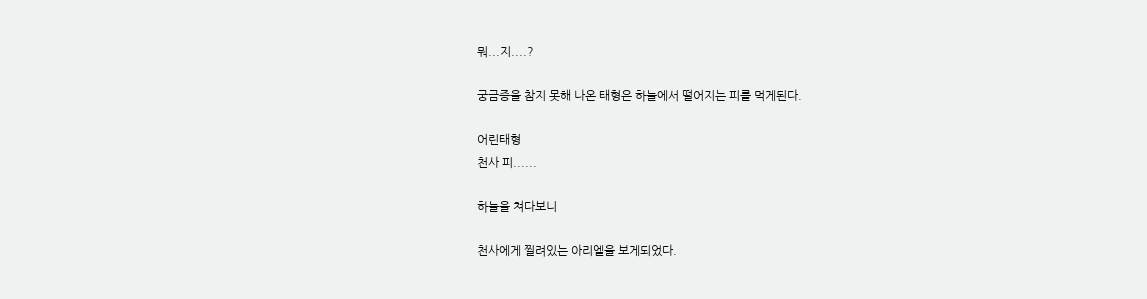뭐...지....?

궁금증을 참지 못해 나온 태형은 하늘에서 떨어지는 피를 먹게된다.

어린태형
천사 피......

하늘을 쳐다보니

천사에게 찔려있는 아리엘을 보게되었다.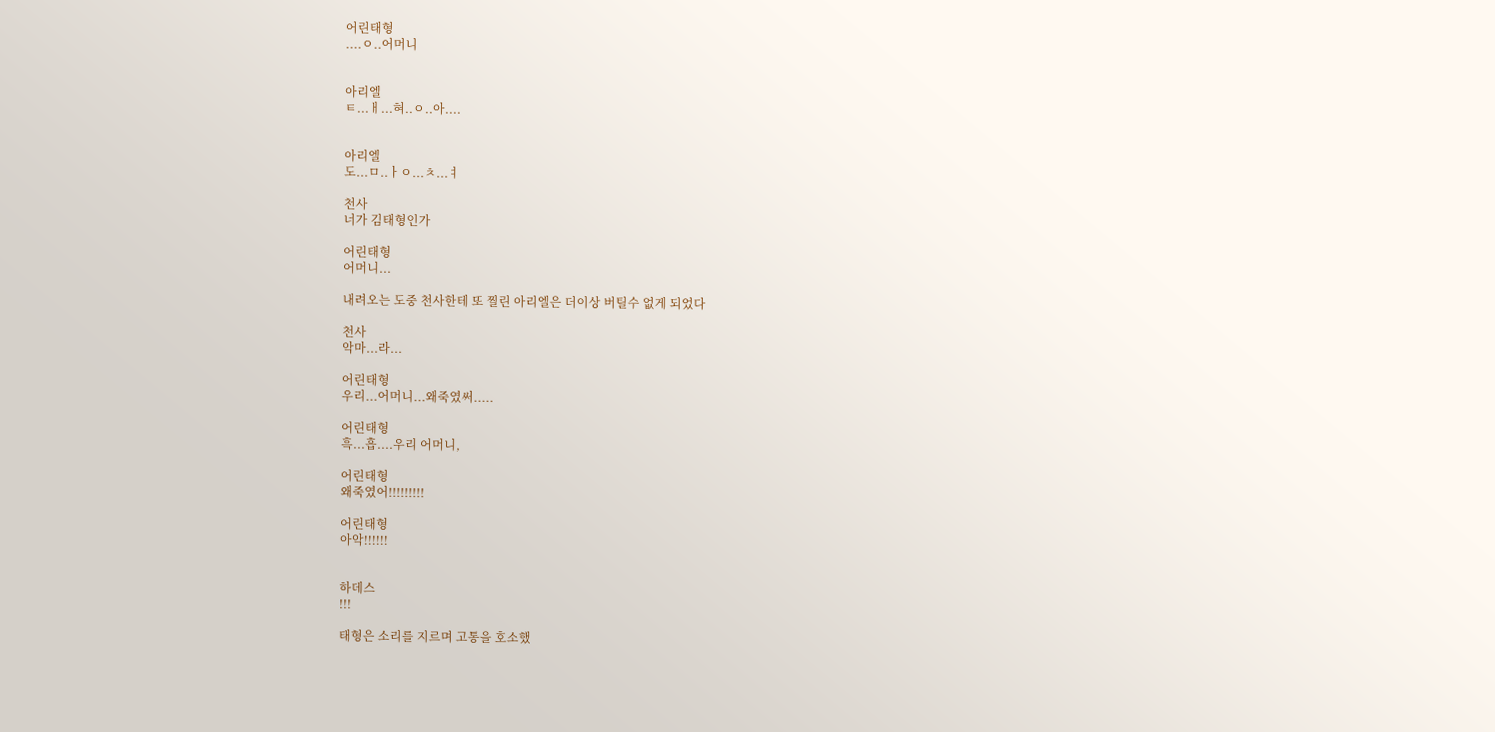어린태형
....ㅇ..어머니


아리엘
ㅌ...ㅐ...혀..ㅇ..아....


아리엘
도...ㅁ..ㅏㅇ...ㅊ...ㅕ

천사
너가 김태형인가

어린태형
어머니...

내려오는 도중 천사한테 또 찔린 아리엘은 더이상 버틸수 없게 되었다

천사
악마...라...

어린태형
우리...어머니...왜죽였써.....

어린태형
흑...흡....우리 어머니,

어린태형
왜죽였어!!!!!!!!!

어린태형
아악!!!!!!


하데스
!!!

태형은 소리를 지르며 고통을 호소했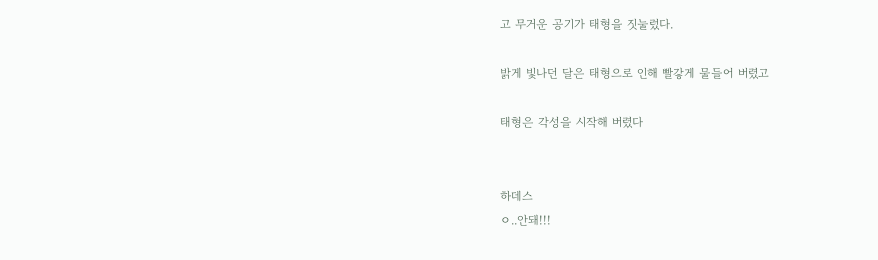고 무거운 공기가 태형을 짓눌렀다.

밝게 빛나던 달은 태형으로 인해 빨갛게 물들어 버렸고

태형은 각성을 시작해 버렸다


하데스
ㅇ..안돼!!!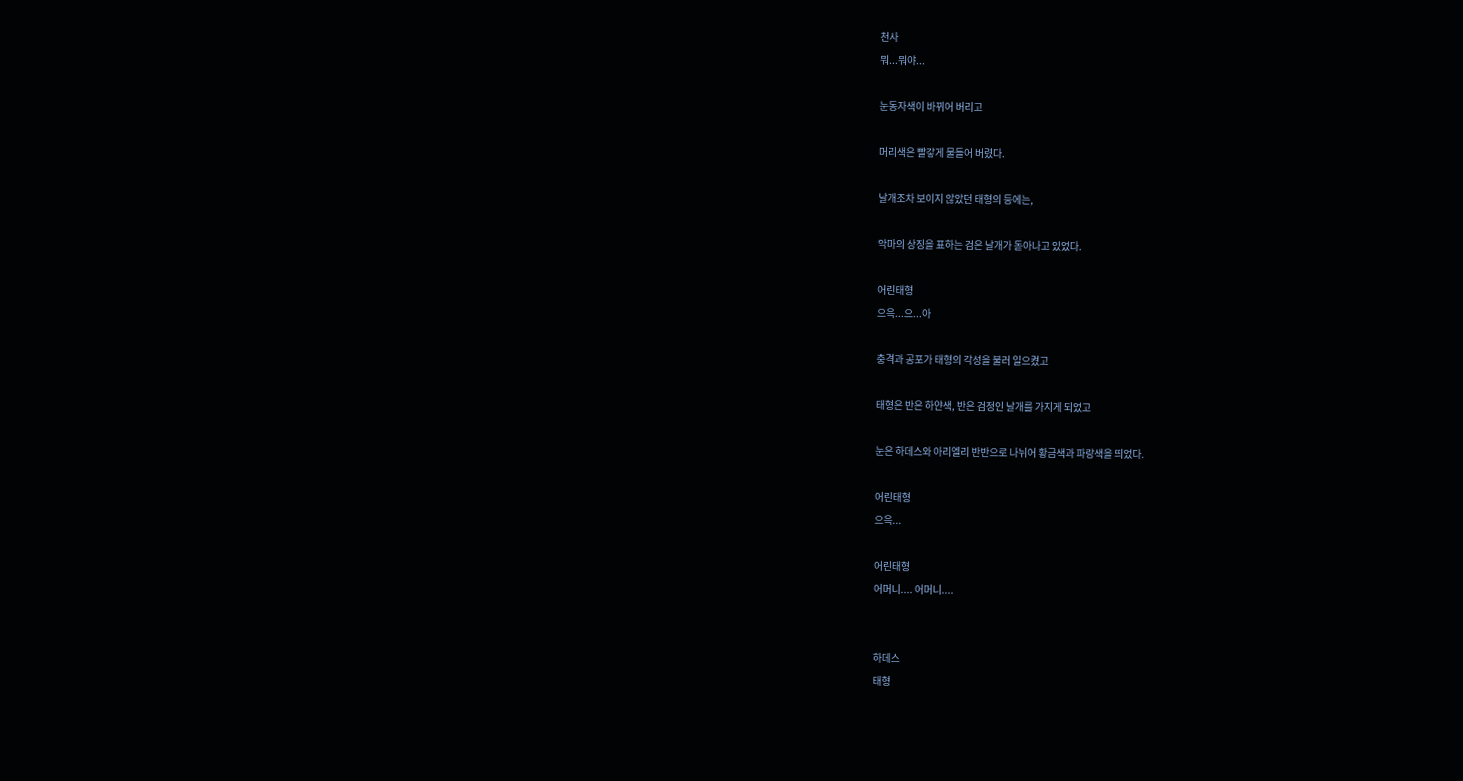천사
뭐...뭐야...

눈동자색이 바뀌어 버리고

머리색은 빨갛게 물들어 버렸다.

날개조차 보이지 않았던 태형의 등에는,

악마의 상징을 표하는 검은 날개가 돋아나고 있었다.

어린태형
으윽...으...아

충격과 공포가 태형의 각성을 불러 일으켰고

태형은 반은 하얀색, 반은 검정인 날개를 가지게 되었고

눈은 하데스와 아리엘리 반반으로 나뉘어 황금색과 파랑색을 띄었다.

어린태형
으윽...

어린태형
어머니.... 어머니....


하데스
태형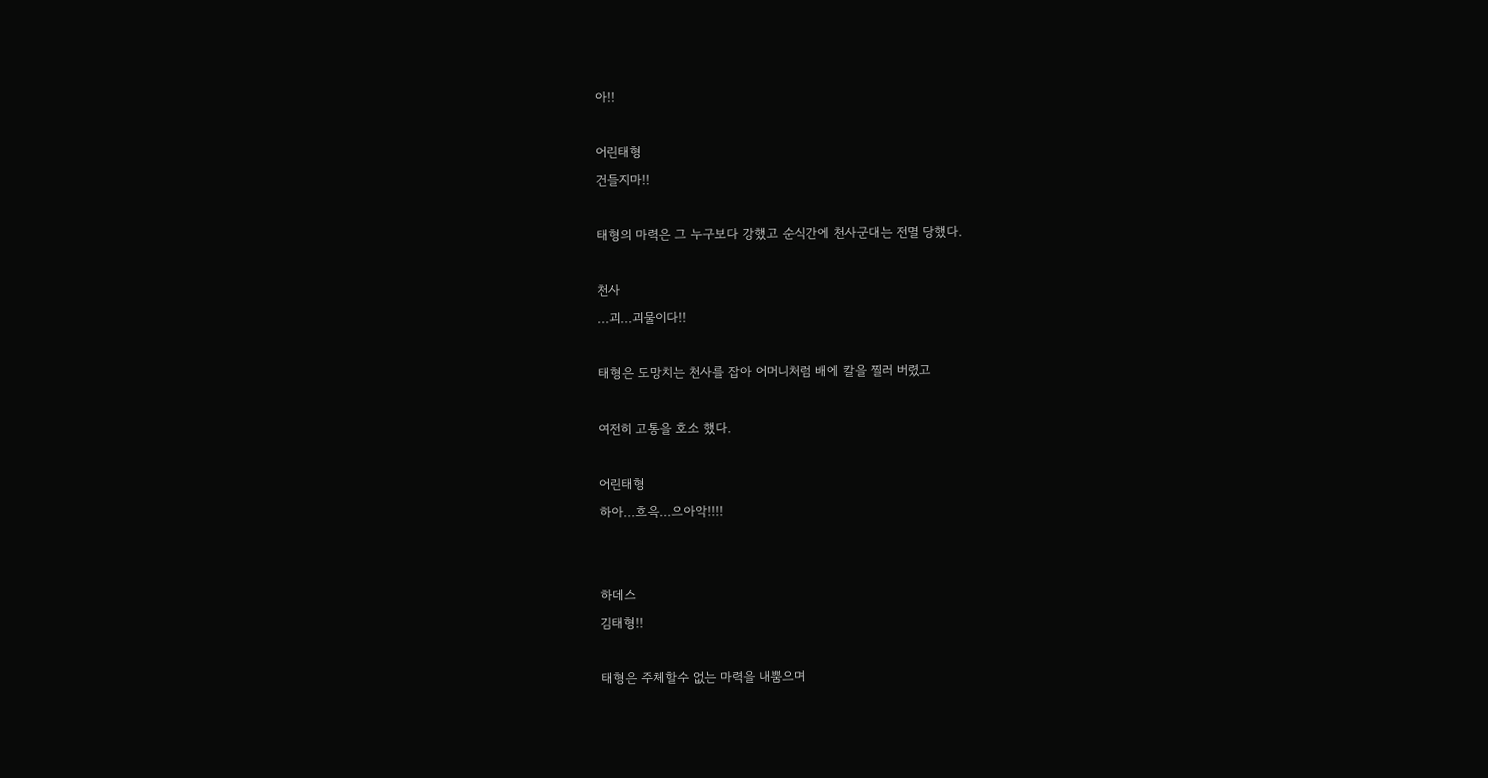아!!

어린태형
건들지마!!

태형의 마력은 그 누구보다 강했고 순식간에 천사군대는 전멸 당했다.

천사
...괴...괴물이다!!

태형은 도망치는 천사를 잡아 어머니처럼 배에 칼을 찔러 버렸고

여전히 고통을 호소 했다.

어린태형
하아...흐윽...으아악!!!!


하데스
김태형!!

태형은 주체할수 없는 마력을 내뿜으며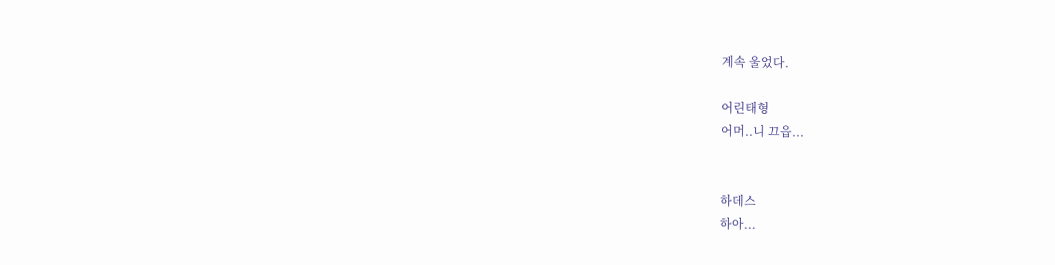계속 울었다.

어린태형
어머..니 끄읍...


하데스
하아...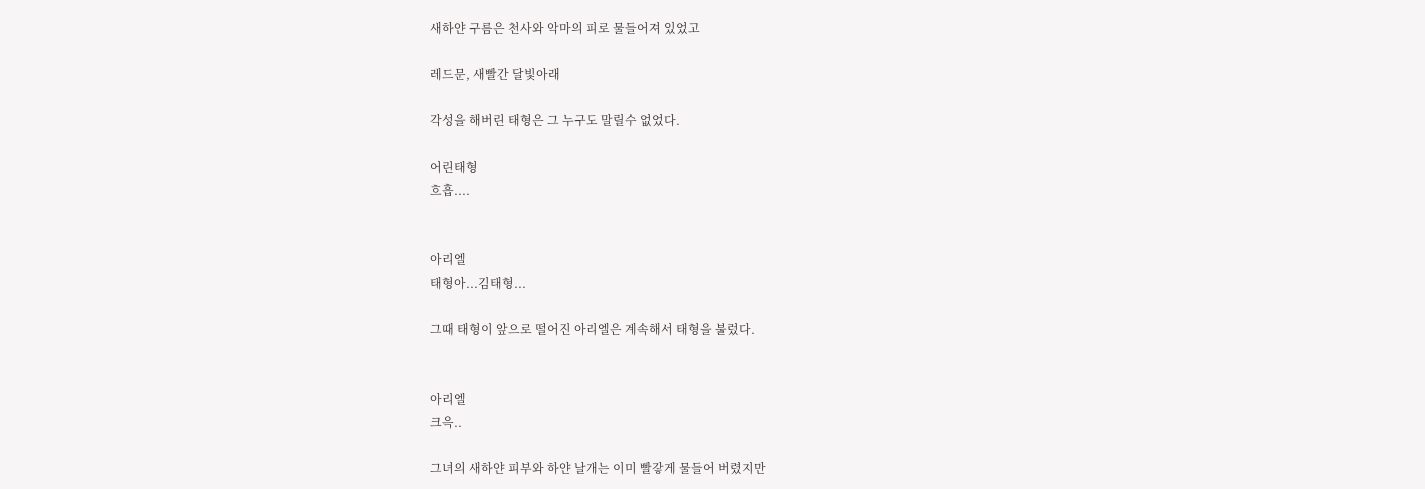새하얀 구름은 천사와 악마의 피로 물들어져 있었고

레드문, 새빨간 달빛아래

각성을 해버린 태형은 그 누구도 말릴수 없었다.

어린태형
흐흡....


아리엘
태형아...김태형...

그때 태형이 앞으로 떨어진 아리엘은 계속해서 태형을 불렀다.


아리엘
크윽..

그녀의 새하얀 피부와 하얀 날개는 이미 빨갛게 물들어 버렸지만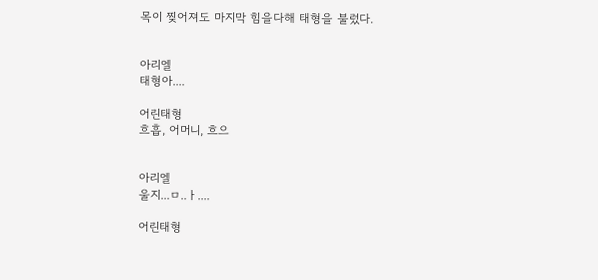목이 찢어져도 마지막 힘을다해 태형을 불렀다.


아리엘
태형아....

어린태형
흐흡, 어머니, 흐으


아리엘
울지...ㅁ..ㅏ....

어린태형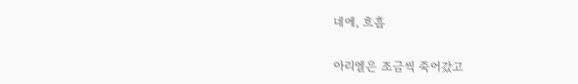네에, 흐흡

아리엘은 조금씩 죽어갔고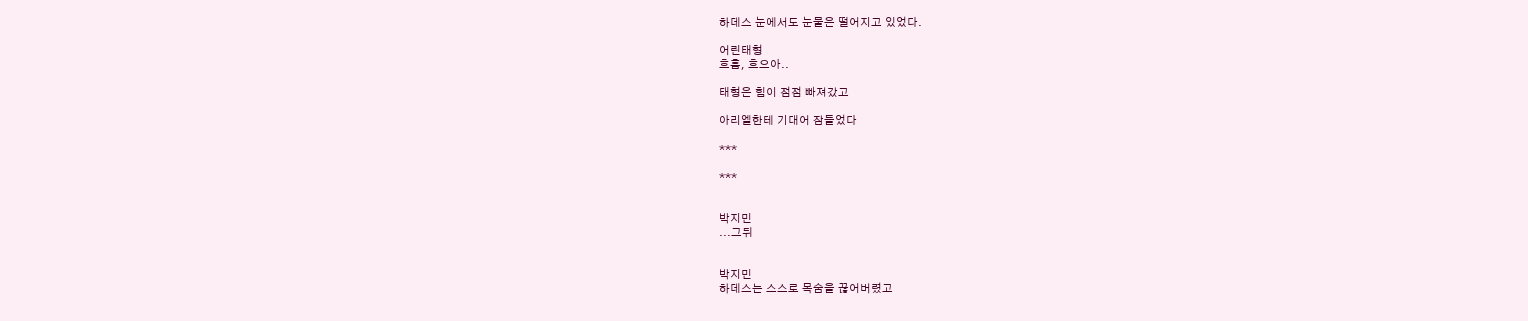하데스 눈에서도 눈물은 떨어지고 있었다.

어린태형
흐흡, 흐으아..

태형은 힘이 점점 빠져갔고

아리엘한테 기대어 잠들었다

***

***


박지민
...그뒤


박지민
하데스는 스스로 목숨을 끊어버렸고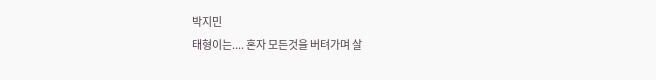박지민
태형이는.... 혼자 모든것을 버텨가며 살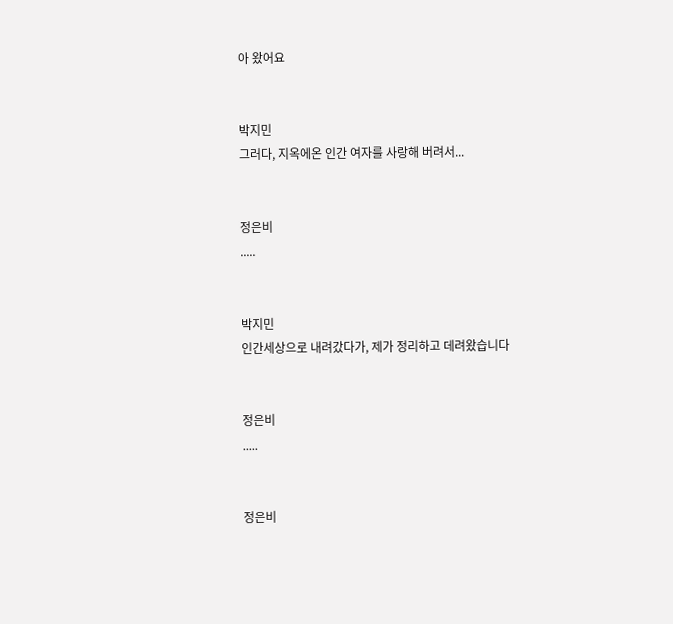아 왔어요


박지민
그러다, 지옥에온 인간 여자를 사랑해 버려서...


정은비
.....


박지민
인간세상으로 내려갔다가, 제가 정리하고 데려왔습니다


정은비
.....


정은비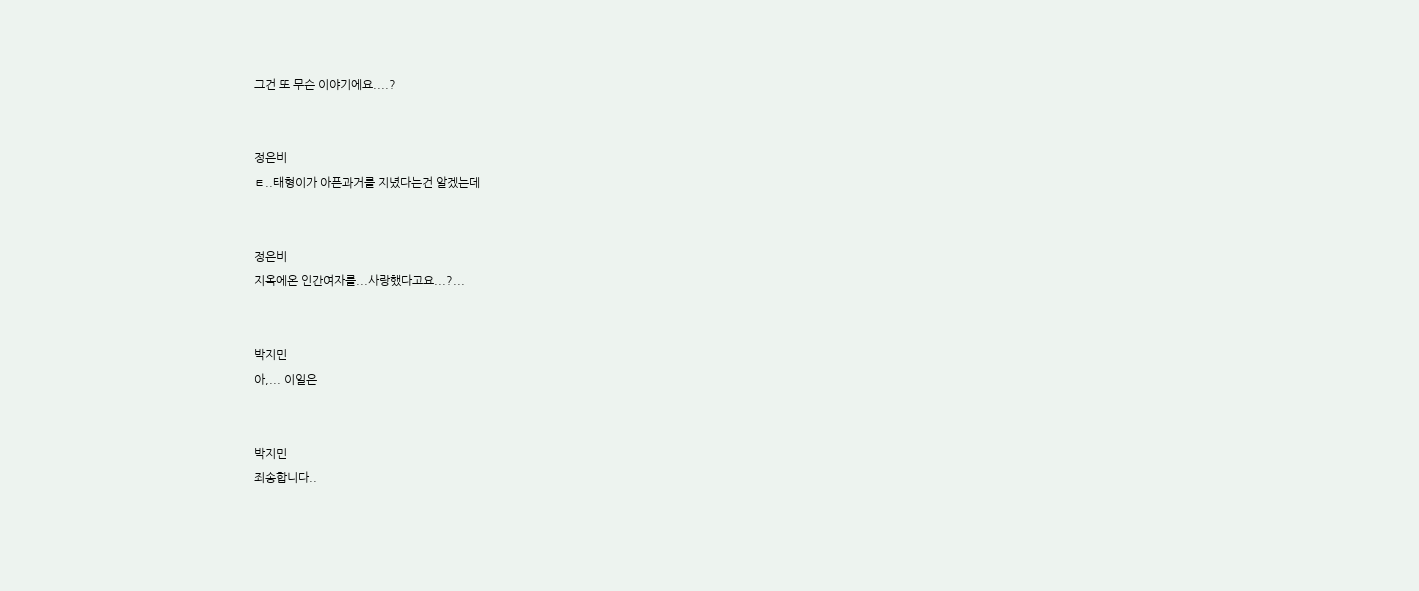그건 또 무슨 이야기에요....?


정은비
ㅌ..태형이가 아픈과거를 지녔다는건 알겠는데


정은비
지옥에온 인간여자를...사랑했다고요...?...


박지민
아,... 이일은


박지민
죄송합니다..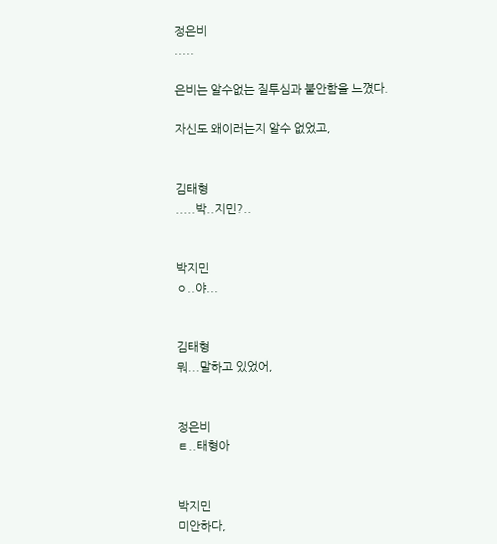정은비
.....

은비는 알수없는 질투심과 불안함을 느꼈다.

자신도 왜이러는지 알수 없었고,


김태형
.....박..지민?..


박지민
ㅇ..야...


김태형
뭐...말하고 있었어,


정은비
ㅌ..태형아


박지민
미안하다,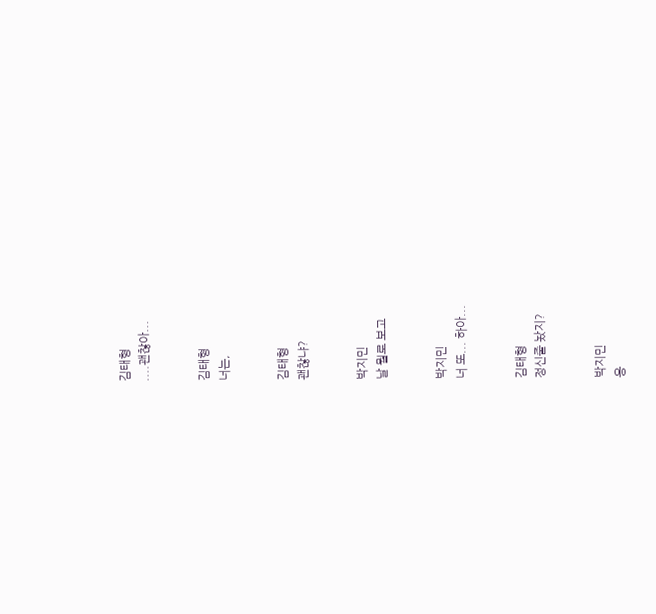김태형
....괜찮아...


김태형
너는,


김태형
괜찮냐?


박지민
날 뭘로 보고


박지민
너 또... 하아...


김태형
정신줄 놨지?


박지민
응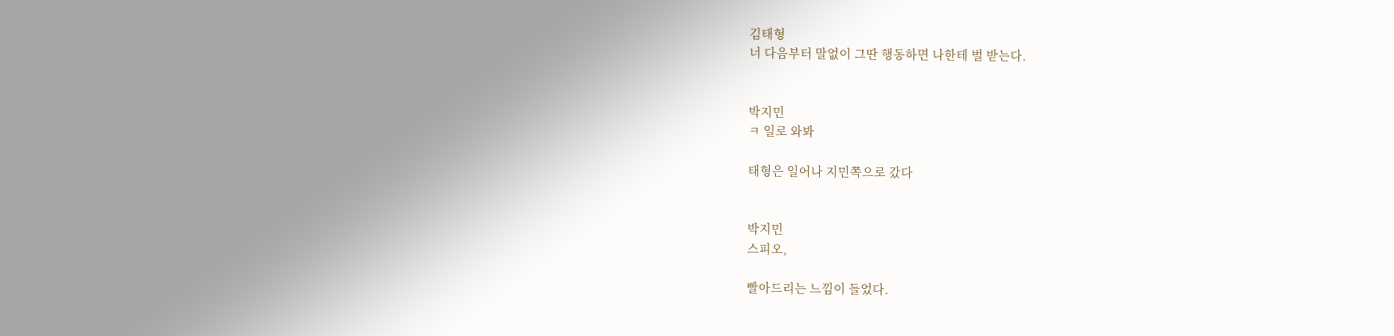김태형
너 다음부터 말없이 그딴 행동하면 나한테 벌 받는다.


박지민
ㅋ 일로 와봐

태형은 일어나 지민쪽으로 갔다


박지민
스피오,

빨아드리는 느낌이 들었다.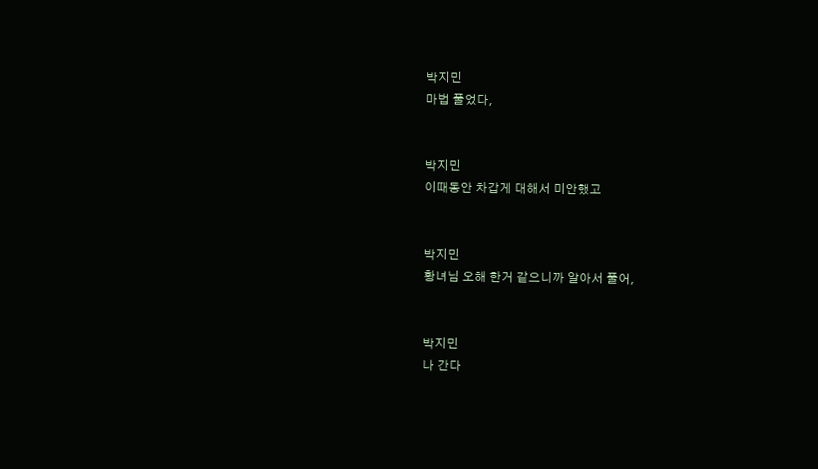박지민
마법 풀었다,


박지민
이때동안 차갑게 대해서 미안했고


박지민
황녀님 오해 한거 같으니까 알아서 풀어,


박지민
나 간다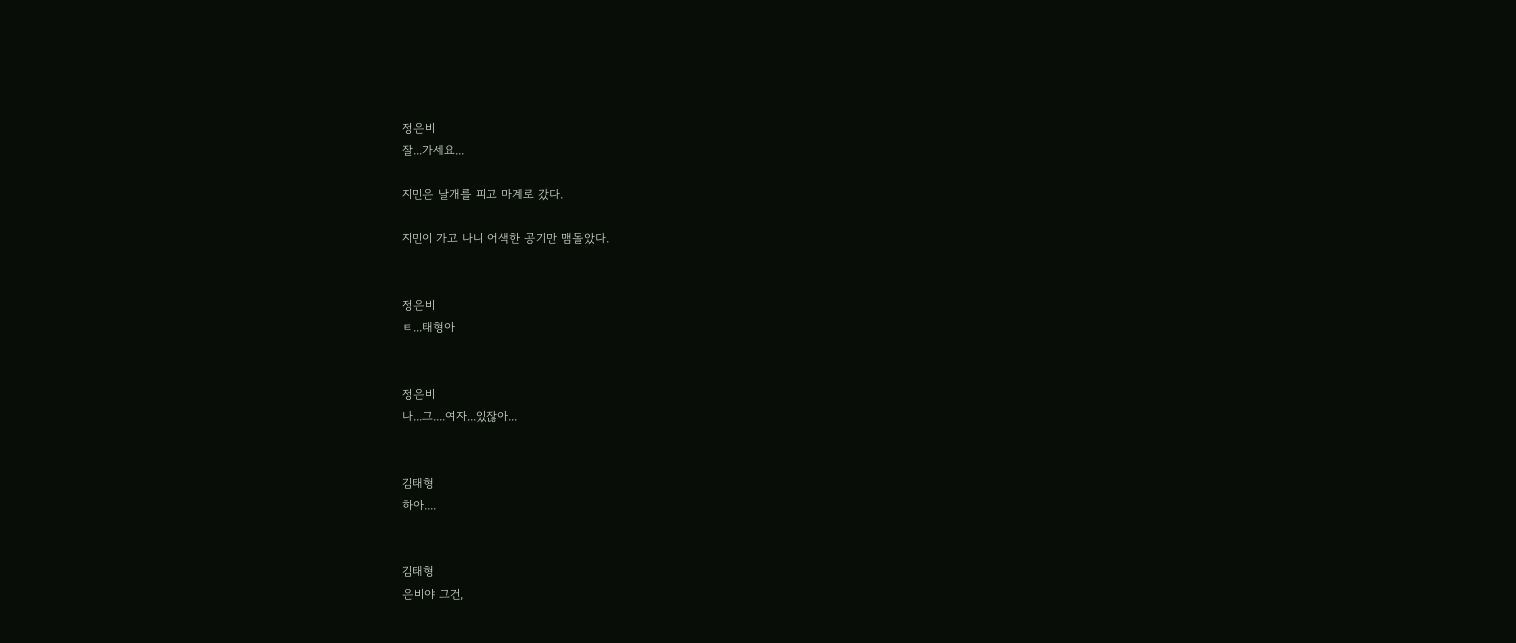정은비
잘...가세요...

지민은 날개를 피고 마계로 갔다.

지민이 가고 나니 어색한 공기만 맴돌았다.


정은비
ㅌ...태형아


정은비
나...그....여자...있잖아...


김태형
하아....


김태형
은비야 그건,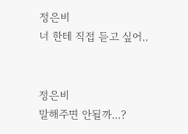정은비
너 한테 직접 듣고 싶어..


정은비
말해주면 안될까...?